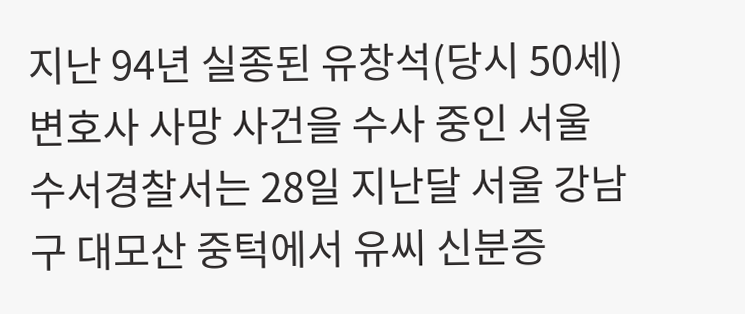지난 94년 실종된 유창석(당시 50세) 변호사 사망 사건을 수사 중인 서울
수서경찰서는 28일 지난달 서울 강남구 대모산 중턱에서 유씨 신분증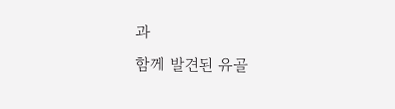과
함께 발견된 유골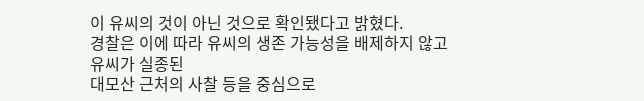이 유씨의 것이 아닌 것으로 확인됐다고 밝혔다.
경찰은 이에 따라 유씨의 생존 가능성을 배제하지 않고 유씨가 실종된
대모산 근처의 사찰 등을 중심으로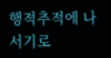행적추적에 나서기로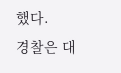했다.
경찰은 대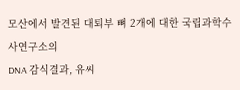모산에서 발견된 대퇴부 뼈 2개에 대한 국립과학수사연구소의
DNA 감식결과, 유씨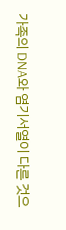가족의 DNA와 염기서열이 다른 것으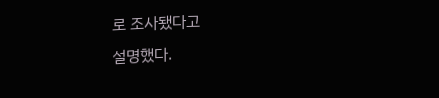로 조사됐다고
설명했다.